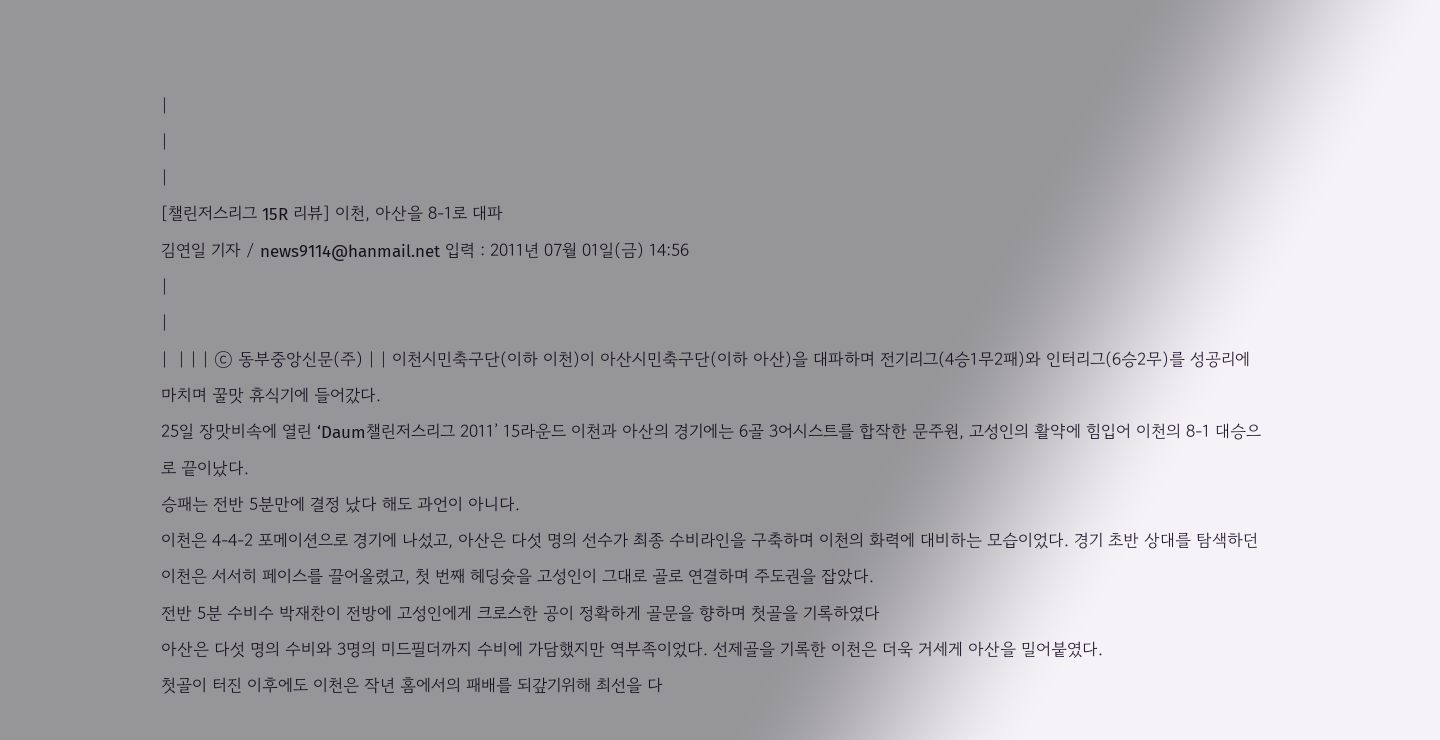|
|
|
[챌린저스리그 15R 리뷰] 이천, 아산을 8-1로 대파
김연일 기자 / news9114@hanmail.net 입력 : 2011년 07월 01일(금) 14:56
|
|
|  | | | ⓒ 동부중앙신문(주) | | 이천시민축구단(이하 이천)이 아산시민축구단(이하 아산)을 대파하며 전기리그(4승1무2패)와 인터리그(6승2무)를 성공리에 마치며 꿀맛 휴식기에 들어갔다.
25일 장맛비속에 열린 ‘Daum챌린저스리그 2011’ 15라운드 이천과 아산의 경기에는 6골 3어시스트를 합작한 문주원, 고성인의 활약에 힘입어 이천의 8-1 대승으로 끝이났다.
승패는 전반 5분만에 결정 났다 해도 과언이 아니다.
이천은 4-4-2 포메이션으로 경기에 나섰고, 아산은 다섯 명의 선수가 최종 수비라인을 구축하며 이천의 화력에 대비하는 모습이었다. 경기 초반 상대를 탐색하던 이천은 서서히 페이스를 끌어올렸고, 첫 번째 헤딩슛을 고성인이 그대로 골로 연결하며 주도권을 잡았다.
전반 5분 수비수 박재찬이 전방에 고성인에게 크로스한 공이 정확하게 골문을 향하며 첫골을 기록하였다
아산은 다섯 명의 수비와 3명의 미드필더까지 수비에 가담했지만 역부족이었다. 선제골을 기록한 이천은 더욱 거세게 아산을 밀어붙였다.
첫골이 터진 이후에도 이천은 작년 홈에서의 패배를 되갚기위해 최선을 다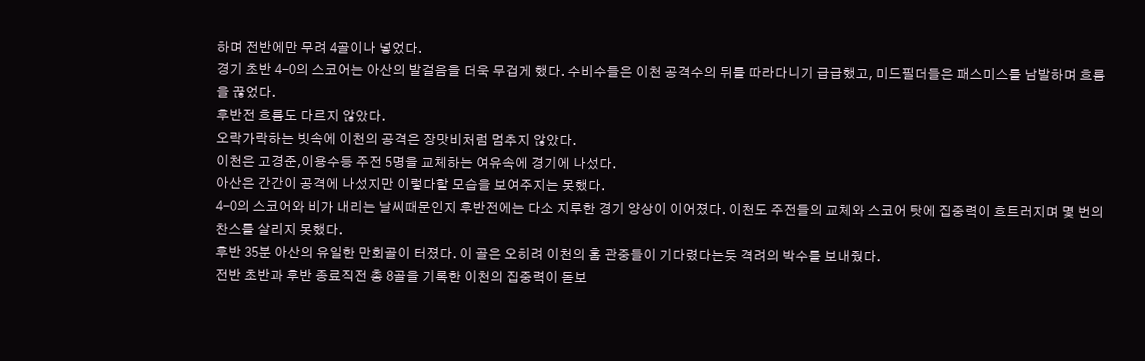하며 전반에만 무려 4골이나 넣었다.
경기 초반 4-0의 스코어는 아산의 발걸음을 더욱 무겁게 했다. 수비수들은 이천 공격수의 뒤를 따라다니기 급급했고, 미드필더들은 패스미스를 남발하며 흐름을 끊었다.
후반전 흐름도 다르지 않았다.
오락가락하는 빗속에 이천의 공격은 장맛비처럼 멈추지 않았다.
이천은 고경준,이용수등 주전 5명을 교체하는 여유속에 경기에 나섰다.
아산은 간간이 공격에 나섰지만 이렇다할 모습을 보여주지는 못했다.
4-0의 스코어와 비가 내리는 날씨때문인지 후반전에는 다소 지루한 경기 양상이 이어졌다. 이천도 주전들의 교체와 스코어 탓에 집중력이 흐트러지며 몇 번의 찬스를 살리지 못했다.
후반 35분 아산의 유일한 만회골이 터졌다. 이 골은 오히려 이천의 홈 관중들이 기다렸다는듯 격려의 박수를 보내줬다.
전반 초반과 후반 종료직전 총 8골을 기록한 이천의 집중력이 돋보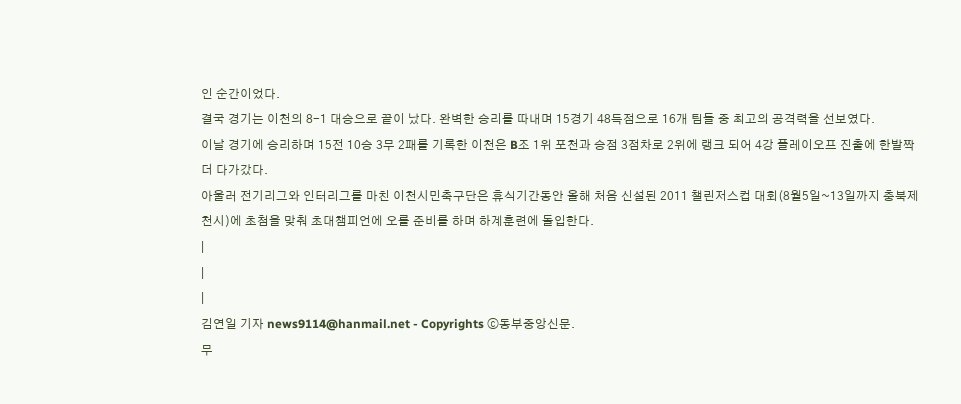인 순간이었다.
결국 경기는 이천의 8-1 대승으로 끝이 났다. 완벽한 승리를 따내며 15경기 48득점으로 16개 팀들 중 최고의 공격력을 선보였다.
이날 경기에 승리하며 15전 10승 3무 2패를 기록한 이천은 B조 1위 포천과 승점 3점차로 2위에 랭크 되어 4강 플레이오프 진출에 한발짝 더 다가갔다.
아울러 전기리그와 인터리그를 마친 이천시민축구단은 휴식기간동안 올해 처음 신설된 2011 챌린저스컵 대회(8월5일~13일까지 충북제천시)에 초첨을 맞춰 초대챔피언에 오를 준비를 하며 하계훈련에 돌입한다.
|
|
|
김연일 기자 news9114@hanmail.net - Copyrights ⓒ동부중앙신문.
무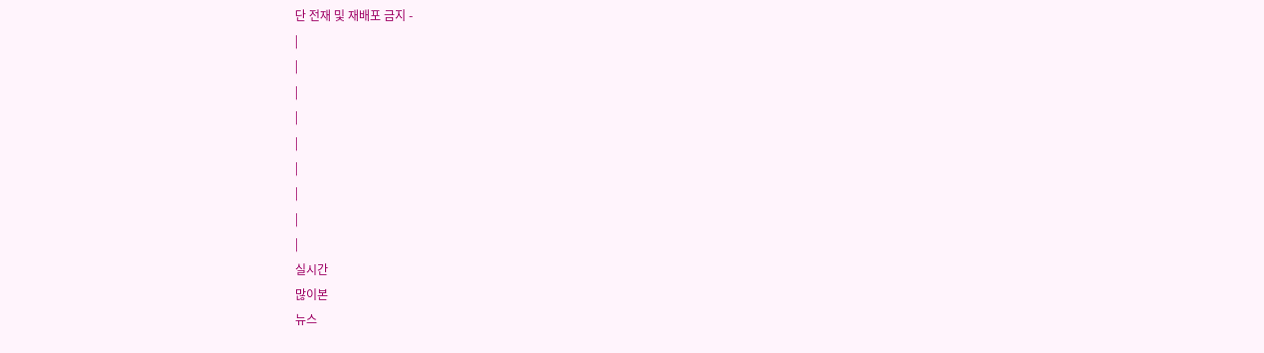단 전재 및 재배포 금지 -
|
|
|
|
|
|
|
|
|
실시간
많이본
뉴스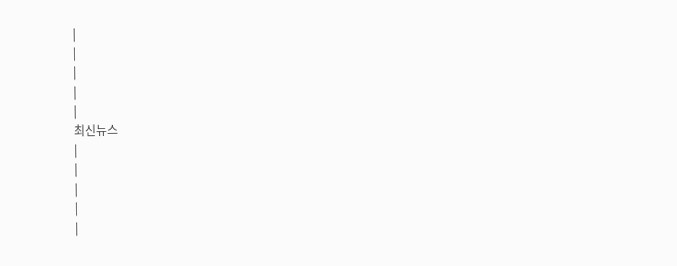|
|
|
|
|
최신뉴스
|
|
|
|
|